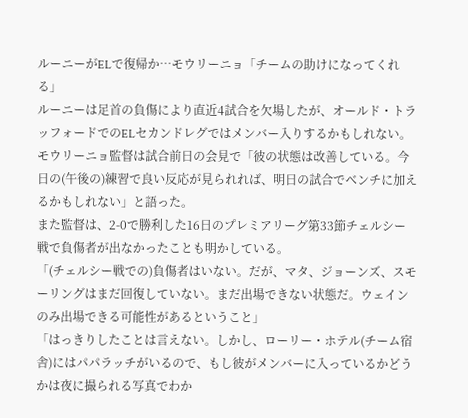ルーニーがELで復帰か…モウリーニョ「チームの助けになってくれる」
ルーニーは足首の負傷により直近4試合を欠場したが、オールド・トラッフォードでのELセカンドレグではメンバー入りするかもしれない。モウリーニョ監督は試合前日の会見で「彼の状態は改善している。今日の(午後の)練習で良い反応が見られれば、明日の試合でベンチに加えるかもしれない」と語った。
また監督は、2-0で勝利した16日のプレミアリーグ第33節チェルシー戦で負傷者が出なかったことも明かしている。
「(チェルシー戦での)負傷者はいない。だが、マタ、ジョーンズ、スモーリングはまだ回復していない。まだ出場できない状態だ。ウェインのみ出場できる可能性があるということ」
「はっきりしたことは言えない。しかし、ローリー・ホテル(チーム宿舎)にはパパラッチがいるので、もし彼がメンバーに入っているかどうかは夜に撮られる写真でわか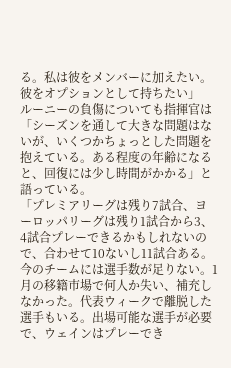る。私は彼をメンバーに加えたい。彼をオプションとして持ちたい」
ルーニーの負傷についても指揮官は「シーズンを通して大きな問題はないが、いくつかちょっとした問題を抱えている。ある程度の年齢になると、回復には少し時間がかかる」と語っている。
「プレミアリーグは残り7試合、ヨーロッパリーグは残り1試合から3、4試合プレーできるかもしれないので、合わせて10ないし11試合ある。今のチームには選手数が足りない。1月の移籍市場で何人か失い、補充しなかった。代表ウィークで離脱した選手もいる。出場可能な選手が必要で、ウェインはプレーでき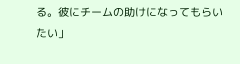る。彼にチームの助けになってもらいたい」